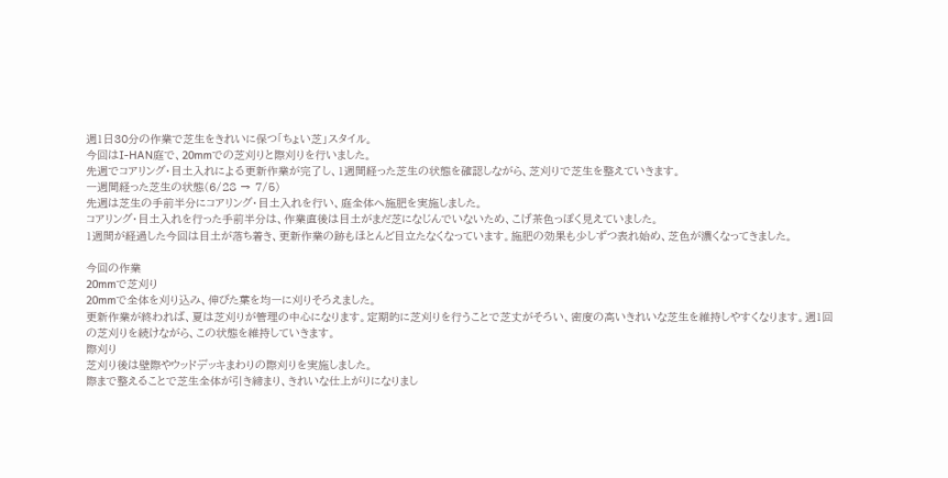週1日30分の作業で芝生をきれいに保つ「ちょい芝」スタイル。
今回はI-HAN庭で、20mmでの芝刈りと際刈りを行いました。
先週でコアリング・目土入れによる更新作業が完了し、1週間経った芝生の状態を確認しながら、芝刈りで芝生を整えていきます。
一週間経った芝生の状態(6/28 → 7/5)
先週は芝生の手前半分にコアリング・目土入れを行い、庭全体へ施肥を実施しました。
コアリング・目土入れを行った手前半分は、作業直後は目土がまだ芝になじんでいないため、こげ茶色っぽく見えていました。
1週間が経過した今回は目土が落ち着き、更新作業の跡もほとんど目立たなくなっています。施肥の効果も少しずつ表れ始め、芝色が濃くなってきました。

今回の作業
20mmで芝刈り
20mmで全体を刈り込み、伸びた葉を均一に刈りそろえました。
更新作業が終われば、夏は芝刈りが管理の中心になります。定期的に芝刈りを行うことで芝丈がそろい、密度の高いきれいな芝生を維持しやすくなります。週1回の芝刈りを続けながら、この状態を維持していきます。
際刈り
芝刈り後は壁際やウッドデッキまわりの際刈りを実施しました。
際まで整えることで芝生全体が引き締まり、きれいな仕上がりになりまし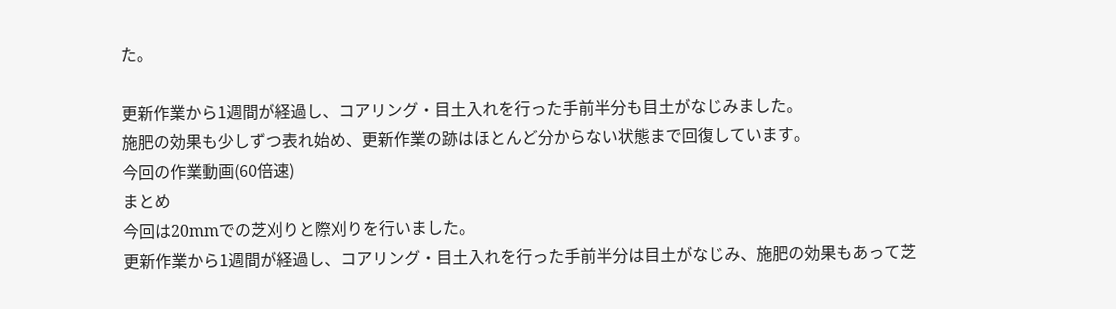た。

更新作業から1週間が経過し、コアリング・目土入れを行った手前半分も目土がなじみました。
施肥の効果も少しずつ表れ始め、更新作業の跡はほとんど分からない状態まで回復しています。
今回の作業動画(60倍速)
まとめ
今回は20mmでの芝刈りと際刈りを行いました。
更新作業から1週間が経過し、コアリング・目土入れを行った手前半分は目土がなじみ、施肥の効果もあって芝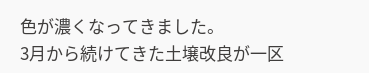色が濃くなってきました。
3月から続けてきた土壌改良が一区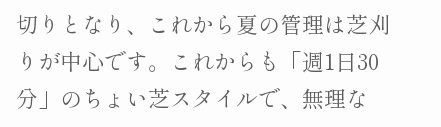切りとなり、これから夏の管理は芝刈りが中心です。これからも「週1日30分」のちょい芝スタイルで、無理な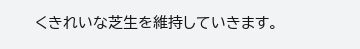くきれいな芝生を維持していきます。